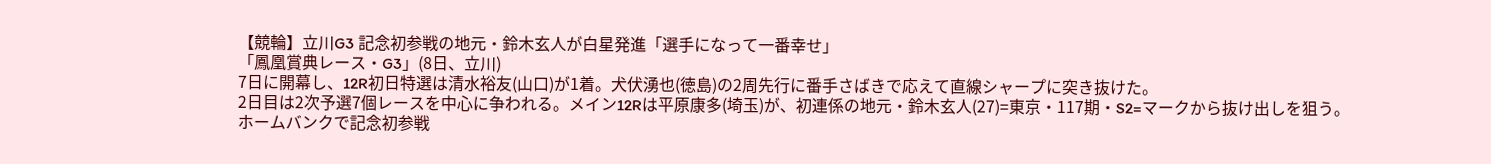【競輪】立川G3 記念初参戦の地元・鈴木玄人が白星発進「選手になって一番幸せ」
「鳳凰賞典レース・G3」(8日、立川)
7日に開幕し、12R初日特選は清水裕友(山口)が1着。犬伏湧也(徳島)の2周先行に番手さばきで応えて直線シャープに突き抜けた。
2日目は2次予選7個レースを中心に争われる。メイン12Rは平原康多(埼玉)が、初連係の地元・鈴木玄人(27)=東京・117期・S2=マークから抜け出しを狙う。
ホームバンクで記念初参戦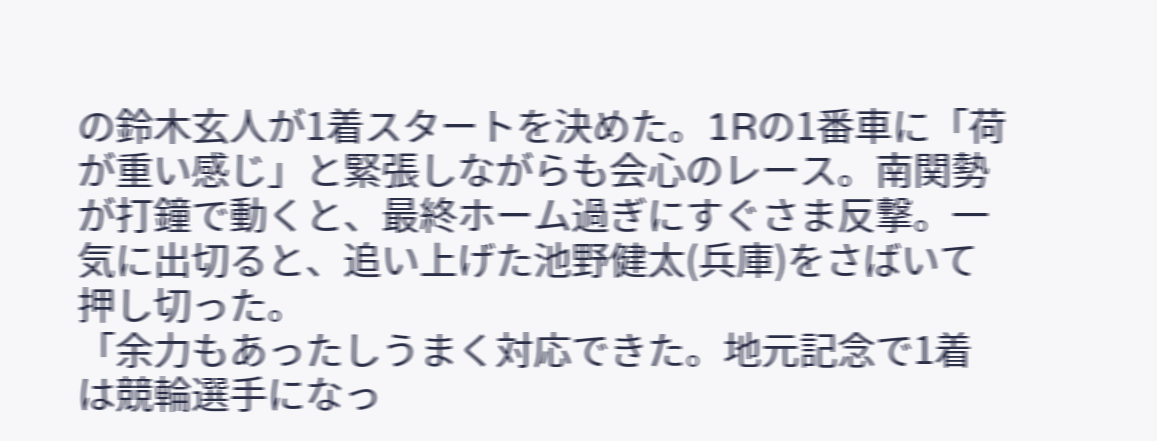の鈴木玄人が1着スタートを決めた。1Rの1番車に「荷が重い感じ」と緊張しながらも会心のレース。南関勢が打鐘で動くと、最終ホーム過ぎにすぐさま反撃。一気に出切ると、追い上げた池野健太(兵庫)をさばいて押し切った。
「余力もあったしうまく対応できた。地元記念で1着は競輪選手になっ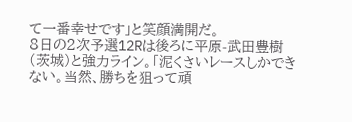て一番幸せです」と笑顔満開だ。
8日の2次予選12Rは後ろに平原-武田豊樹(茨城)と強力ライン。「泥くさいレースしかできない。当然、勝ちを狙って頑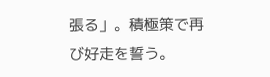張る」。積極策で再び好走を誓う。